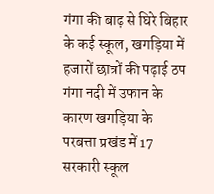गंगा की बाढ़ से घिरे बिहार के कई स्कूल, खगड़िया में हजारों छात्रों की पढ़ाई ठप
गंगा नदी में उफान के कारण खगड़िया के परबत्ता प्रखंड में 17 सरकारी स्कूल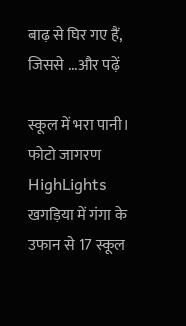बाढ़ से घिर गए हैं, जिससे ...और पढ़ें

स्कूल में भरा पानी। फोटो जागरण
HighLights
खगड़िया में गंगा के उफान से 17 स्कूल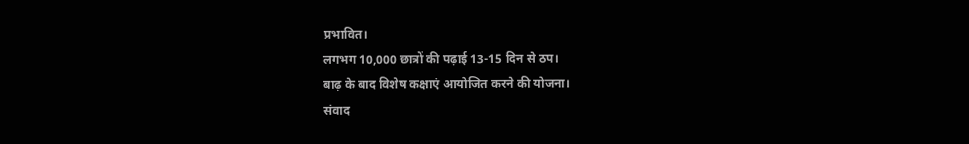प्रभावित।
लगभग 10,000 छात्रों की पढ़ाई 13-15 दिन से ठप।
बाढ़ के बाद विशेष कक्षाएं आयोजित करने की योजना।
संवाद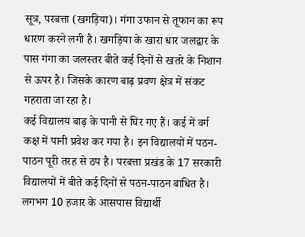सूत्र, परबत्ता (खगड़िया)। गंगा उफान से तूफान का रूप धारण करने लगी है। खगड़िया के खारा धार जलद्वार के पास गंगा का जलस्तर बीते कई दिनों से खतरे के निशान से ऊपर है। जिसके कारण बाढ़ प्रवण क्षेत्र में संकट गहराता जा रहा है।
कई विद्यालय बाढ़ के पानी से घिर गए हैं। कई में वर्ग कक्ष में पानी प्रवेश कर गया है। इन विद्यालयों में पठन-पाठन पूरी तरह से ठप है। परबत्ता प्रखंड के 17 सरकारी विद्यालयों में बीते कई दिनों से पठन-पाठन बाधित है। लगभग 10 हजार के आसपास विद्यार्थी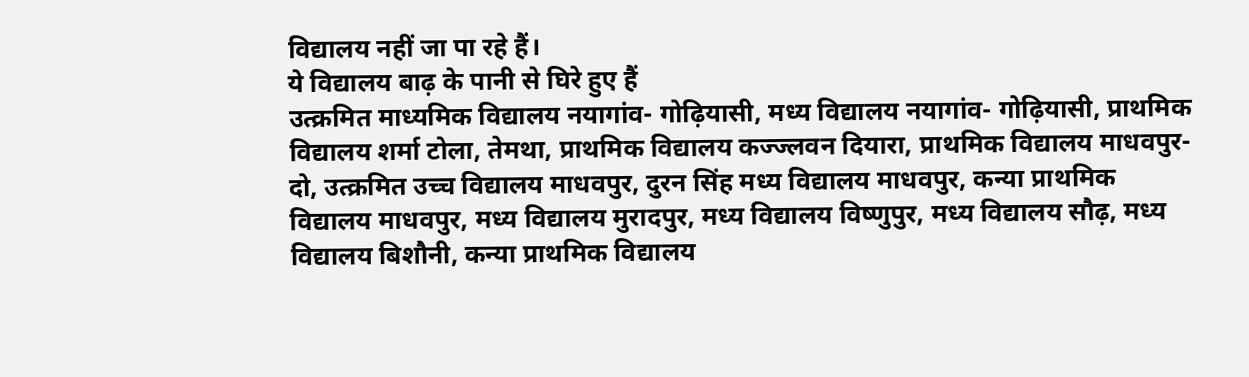विद्यालय नहीं जा पा रहे हैं।
ये विद्यालय बाढ़ के पानी से घिरे हुए हैं
उत्क्रमित माध्यमिक विद्यालय नयागांव- गोढ़ियासी, मध्य विद्यालय नयागांव- गोढ़ियासी, प्राथमिक विद्यालय शर्मा टोला, तेमथा, प्राथमिक विद्यालय कज्ज्लवन दियारा, प्राथमिक विद्यालय माधवपुर-दो, उत्क्रमित उच्च विद्यालय माधवपुर, दुरन सिंह मध्य विद्यालय माधवपुर, कन्या प्राथमिक विद्यालय माधवपुर, मध्य विद्यालय मुरादपुर, मध्य विद्यालय विष्णुपुर, मध्य विद्यालय सौढ़, मध्य विद्यालय बिशौनी, कन्या प्राथमिक विद्यालय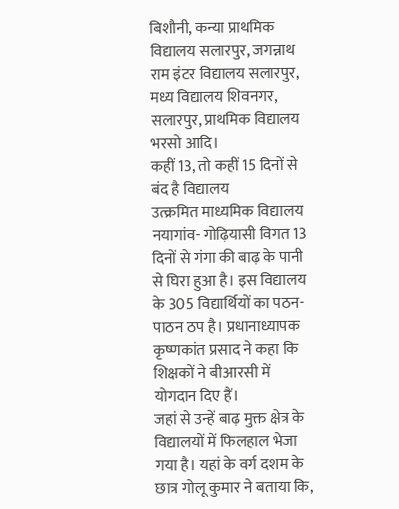बिशौनी, कन्या प्राथमिक विद्यालय सलारपुर, जगन्नाथ राम इंटर विद्यालय सलारपुर, मध्य विद्यालय शिवनगर, सलारपुर, प्राथमिक विद्यालय भरसो आदि।
कहीं 13, तो कहीं 15 दिनों से बंद है विद्यालय
उत्क्रमित माध्यमिक विद्यालय नयागांव- गोढ़ियासी विगत 13 दिनों से गंगा की बाढ़ के पानी से घिरा हुआ है। इस विद्यालय के 305 विद्यार्थियों का पठन-पाठन ठप है। प्रधानाध्यापक कृष्णकांत प्रसाद ने कहा कि शिक्षकों ने बीआरसी में योगदान दिए हैं।
जहां से उन्हें बाढ़ मुक्त क्षेत्र के विद्यालयों में फिलहाल भेजा गया है। यहां के वर्ग दशम के छात्र गोलू कुमार ने बताया कि,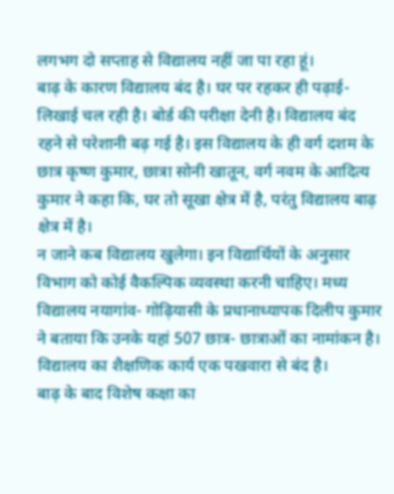लगभग दो सप्ताह से विद्यालय नहीं जा पा रहा हूं।
बाढ़ के कारण विद्यालय बंद है। घर पर रहकर ही पढ़ाई-लिखाई चल रही है। बोर्ड की परीक्षा देनी है। विद्यालय बंद रहने से परेशानी बढ़ गई है। इस विद्यालय के ही वर्ग दशम के छात्र कृष्ण कुमार, छात्रा सोनी खातून, वर्ग नवम के आदित्य कुमार ने कहा कि, घर तो सूखा क्षेत्र में है, परंतु विद्यालय बाढ़ क्षेत्र में है।
न जाने कब विद्यालय खुलेगा। इन विद्यार्थियों के अनुसार विभाग को कोई वैकल्पिक व्यवस्था करनी चाहिए। मध्य विद्यालय नयागांव- गोढ़ियासी के प्रधानाध्यापक दिलीप कुमार ने बताया कि उनके यहां 507 छात्र- छात्राओं का नामांकन है। विद्यालय का शैक्षणिक कार्य एक पखवारा से बंद है।
बाढ़ के बाद विशेष कक्षा का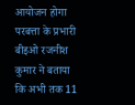आयोजन होगा
परबत्ता के प्रभारी बीइओ रजनीश कुमार ने बताया कि अभी तक 11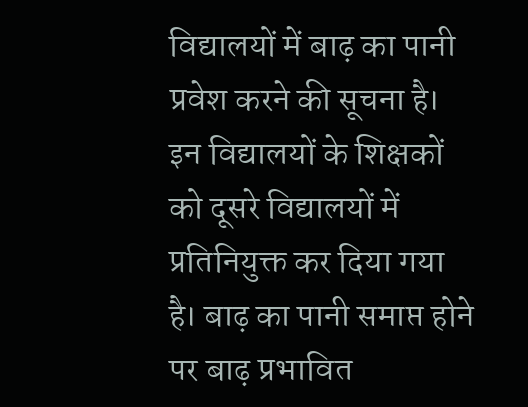विद्यालयों में बाढ़ का पानी प्रवेश करने की सूचना है। इन विद्यालयों के शिक्षकों को दूसरे विद्यालयों में प्रतिनियुक्त कर दिया गया है। बाढ़ का पानी समाप्त होने पर बाढ़ प्रभावित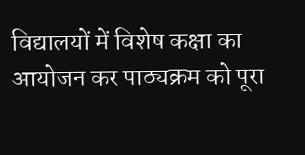विद्यालयों में विशेष कक्षा का आयोजन कर पाठ्यक्रम को पूरा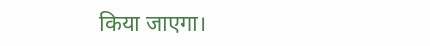किया जाएगा।